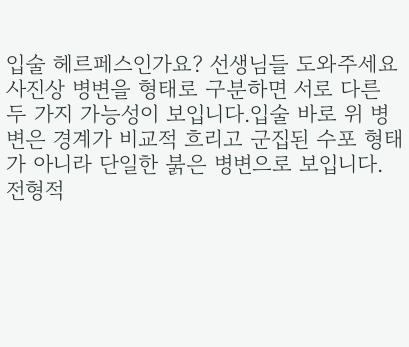입술 헤르페스인가요? 선생님들 도와주세요
사진상 병변을 형태로 구분하면 서로 다른 두 가지 가능성이 보입니다.입술 바로 위 병변은 경계가 비교적 흐리고 군집된 수포 형태가 아니라 단일한 붉은 병변으로 보입니다. 전형적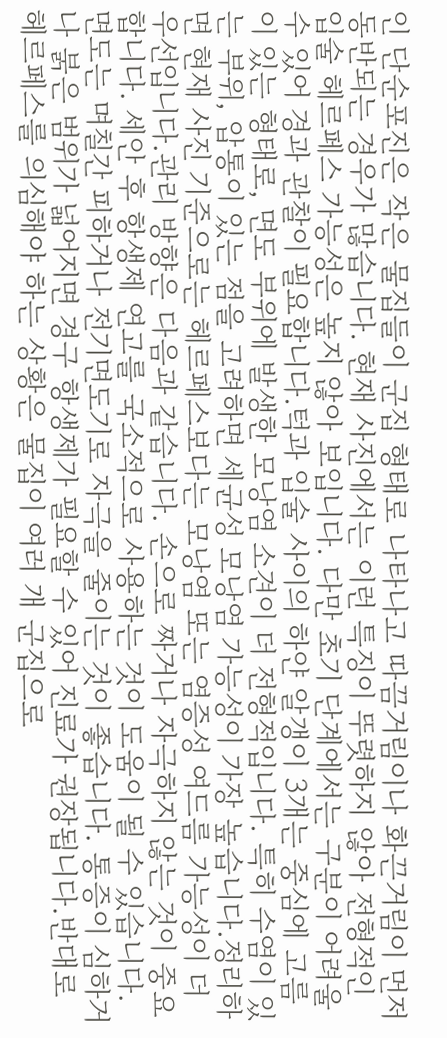인 단순포진은 작은 물집들이 군집 형태로 나타나고 따끔거림이나 화끈거림이 먼저 동반되는 경우가 많습니다. 현재 사진에서는 이런 특징이 뚜렷하지 않아 전형적인 입술 헤르페스 가능성은 높지 않아 보입니다. 다만 초기 단계에서는 구분이 어려울 수 있어 경과 관찰이 필요합니다.턱과 입술 사이의 하얀 알갱이 3개는 중심에 고름이 있는 형태로, 면도 부위에 발생한 모낭염 소견이 더 전형적입니다. 특히 수염이 있는 부위, 압통이 있는 점을 고려하면 세균성 모낭염 가능성이 가장 높습니다.정리하면 현재 사진 기준으로는 헤르페스보다는 모낭염 또는 염증성 여드름 가능성이 더 우선입니다.관리 방향은 다음과 같습니다. 손으로 짜거나 자극하지 않는 것이 중요합니다. 세안 후 항생제 연고를 국소적으로 사용하는 것이 도움이 될 수 있습니다. 면도는 며칠간 피하거나 전기면도기로 자극을 줄이는 것이 좋습니다. 통증이 심하거나 붉은 범위가 넓어지면 경구 항생제가 필요할 수 있어 진료가 권장됩니다.반대로 헤르페스를 의심해야 하는 상황은 물집이 여러 개 군집으로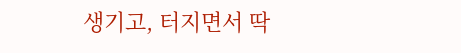생기고, 터지면서 딱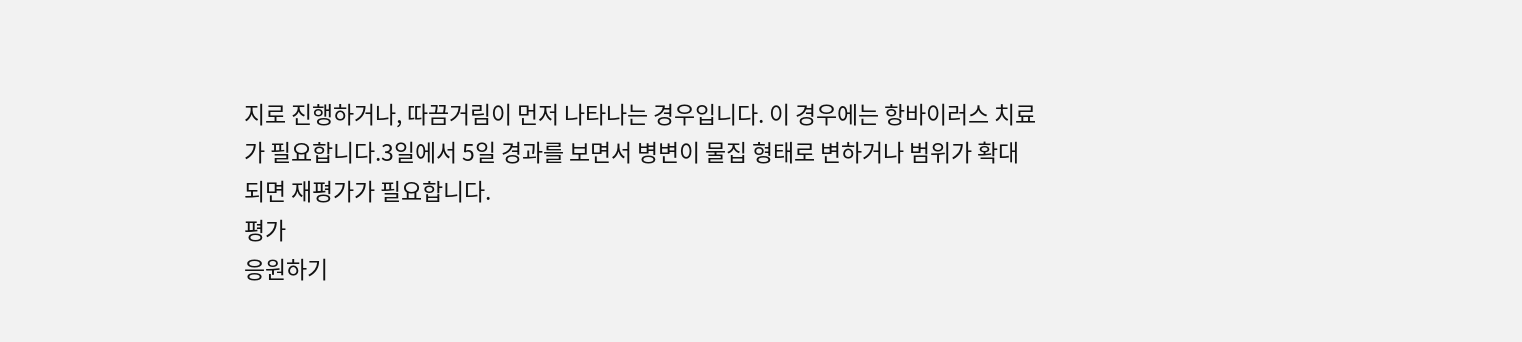지로 진행하거나, 따끔거림이 먼저 나타나는 경우입니다. 이 경우에는 항바이러스 치료가 필요합니다.3일에서 5일 경과를 보면서 병변이 물집 형태로 변하거나 범위가 확대되면 재평가가 필요합니다.
평가
응원하기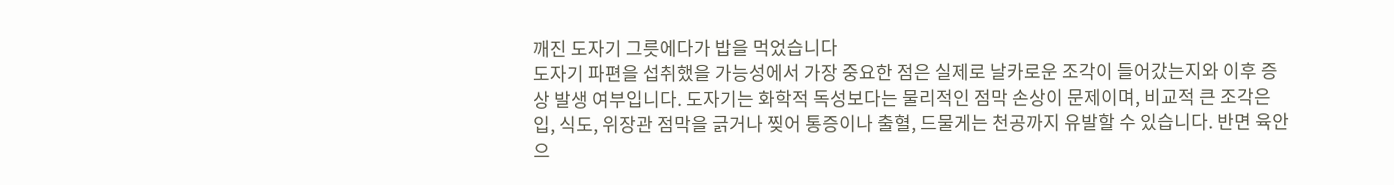깨진 도자기 그릇에다가 밥을 먹었습니다
도자기 파편을 섭취했을 가능성에서 가장 중요한 점은 실제로 날카로운 조각이 들어갔는지와 이후 증상 발생 여부입니다. 도자기는 화학적 독성보다는 물리적인 점막 손상이 문제이며, 비교적 큰 조각은 입, 식도, 위장관 점막을 긁거나 찢어 통증이나 출혈, 드물게는 천공까지 유발할 수 있습니다. 반면 육안으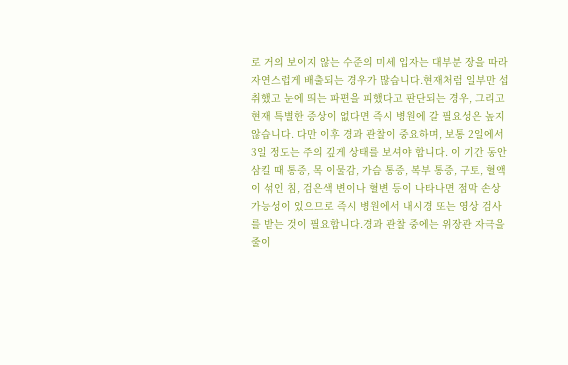로 거의 보이지 않는 수준의 미세 입자는 대부분 장을 따라 자연스럽게 배출되는 경우가 많습니다.현재처럼 일부만 섭취했고 눈에 띄는 파편을 피했다고 판단되는 경우, 그리고 현재 특별한 증상이 없다면 즉시 병원에 갈 필요성은 높지 않습니다. 다만 이후 경과 관찰이 중요하며, 보통 2일에서 3일 정도는 주의 깊게 상태를 보셔야 합니다. 이 기간 동안 삼킬 때 통증, 목 이물감, 가슴 통증, 복부 통증, 구토, 혈액이 섞인 침, 검은색 변이나 혈변 등이 나타나면 점막 손상 가능성이 있으므로 즉시 병원에서 내시경 또는 영상 검사를 받는 것이 필요합니다.경과 관찰 중에는 위장관 자극을 줄이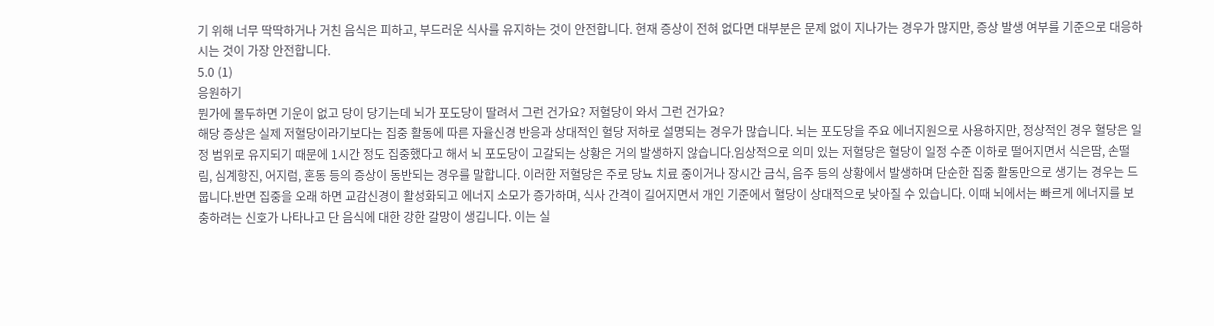기 위해 너무 딱딱하거나 거친 음식은 피하고, 부드러운 식사를 유지하는 것이 안전합니다. 현재 증상이 전혀 없다면 대부분은 문제 없이 지나가는 경우가 많지만, 증상 발생 여부를 기준으로 대응하시는 것이 가장 안전합니다.
5.0 (1)
응원하기
뭔가에 몰두하면 기운이 없고 당이 당기는데 뇌가 포도당이 딸려서 그런 건가요? 저혈당이 와서 그런 건가요?
해당 증상은 실제 저혈당이라기보다는 집중 활동에 따른 자율신경 반응과 상대적인 혈당 저하로 설명되는 경우가 많습니다. 뇌는 포도당을 주요 에너지원으로 사용하지만, 정상적인 경우 혈당은 일정 범위로 유지되기 때문에 1시간 정도 집중했다고 해서 뇌 포도당이 고갈되는 상황은 거의 발생하지 않습니다.임상적으로 의미 있는 저혈당은 혈당이 일정 수준 이하로 떨어지면서 식은땀, 손떨림, 심계항진, 어지럼, 혼동 등의 증상이 동반되는 경우를 말합니다. 이러한 저혈당은 주로 당뇨 치료 중이거나 장시간 금식, 음주 등의 상황에서 발생하며 단순한 집중 활동만으로 생기는 경우는 드뭅니다.반면 집중을 오래 하면 교감신경이 활성화되고 에너지 소모가 증가하며, 식사 간격이 길어지면서 개인 기준에서 혈당이 상대적으로 낮아질 수 있습니다. 이때 뇌에서는 빠르게 에너지를 보충하려는 신호가 나타나고 단 음식에 대한 강한 갈망이 생깁니다. 이는 실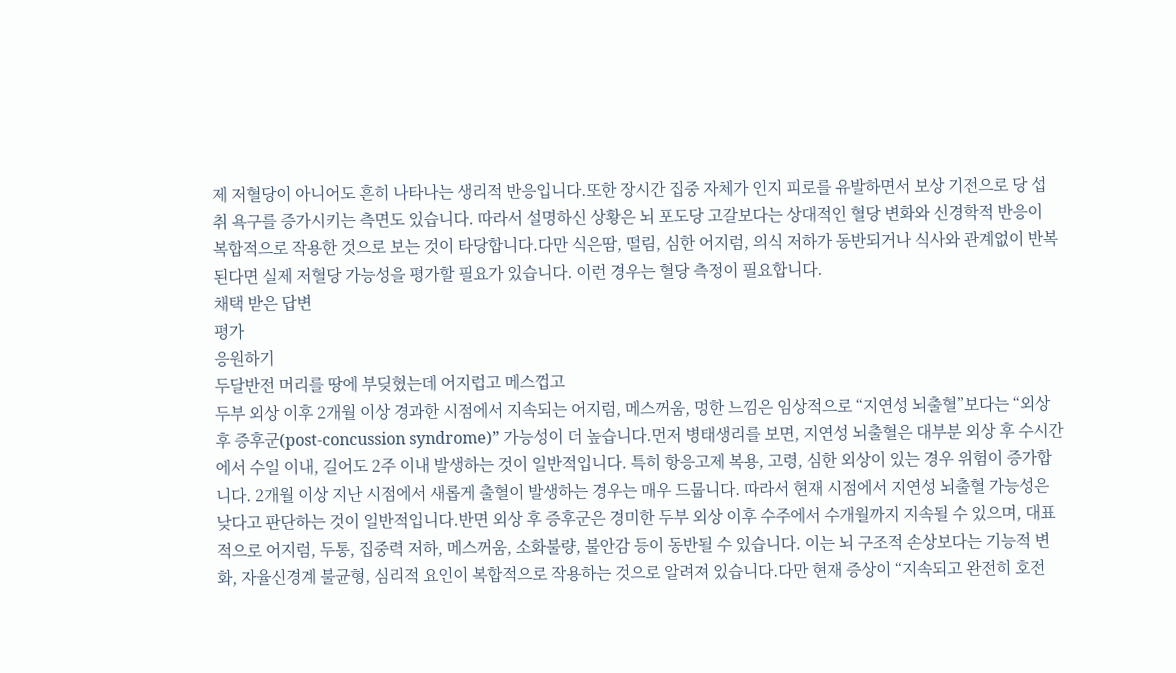제 저혈당이 아니어도 흔히 나타나는 생리적 반응입니다.또한 장시간 집중 자체가 인지 피로를 유발하면서 보상 기전으로 당 섭취 욕구를 증가시키는 측면도 있습니다. 따라서 설명하신 상황은 뇌 포도당 고갈보다는 상대적인 혈당 변화와 신경학적 반응이 복합적으로 작용한 것으로 보는 것이 타당합니다.다만 식은땀, 떨림, 심한 어지럼, 의식 저하가 동반되거나 식사와 관계없이 반복된다면 실제 저혈당 가능성을 평가할 필요가 있습니다. 이런 경우는 혈당 측정이 필요합니다.
채택 받은 답변
평가
응원하기
두달반전 머리를 땅에 부딪혔는데 어지럽고 메스껍고
두부 외상 이후 2개월 이상 경과한 시점에서 지속되는 어지럼, 메스꺼움, 멍한 느낌은 임상적으로 “지연성 뇌출혈”보다는 “외상 후 증후군(post-concussion syndrome)” 가능성이 더 높습니다.먼저 병태생리를 보면, 지연성 뇌출혈은 대부분 외상 후 수시간에서 수일 이내, 길어도 2주 이내 발생하는 것이 일반적입니다. 특히 항응고제 복용, 고령, 심한 외상이 있는 경우 위험이 증가합니다. 2개월 이상 지난 시점에서 새롭게 출혈이 발생하는 경우는 매우 드뭅니다. 따라서 현재 시점에서 지연성 뇌출혈 가능성은 낮다고 판단하는 것이 일반적입니다.반면 외상 후 증후군은 경미한 두부 외상 이후 수주에서 수개월까지 지속될 수 있으며, 대표적으로 어지럼, 두통, 집중력 저하, 메스꺼움, 소화불량, 불안감 등이 동반될 수 있습니다. 이는 뇌 구조적 손상보다는 기능적 변화, 자율신경계 불균형, 심리적 요인이 복합적으로 작용하는 것으로 알려져 있습니다.다만 현재 증상이 “지속되고 완전히 호전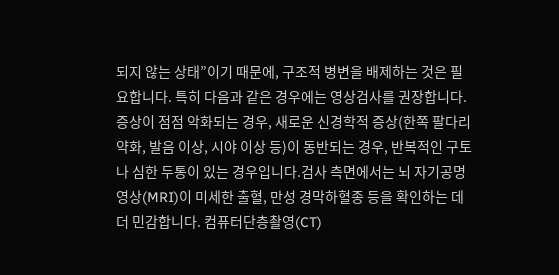되지 않는 상태”이기 때문에, 구조적 병변을 배제하는 것은 필요합니다. 특히 다음과 같은 경우에는 영상검사를 권장합니다. 증상이 점점 악화되는 경우, 새로운 신경학적 증상(한쪽 팔다리 약화, 발음 이상, 시야 이상 등)이 동반되는 경우, 반복적인 구토나 심한 두통이 있는 경우입니다.검사 측면에서는 뇌 자기공명영상(MRI)이 미세한 출혈, 만성 경막하혈종 등을 확인하는 데 더 민감합니다. 컴퓨터단층촬영(CT)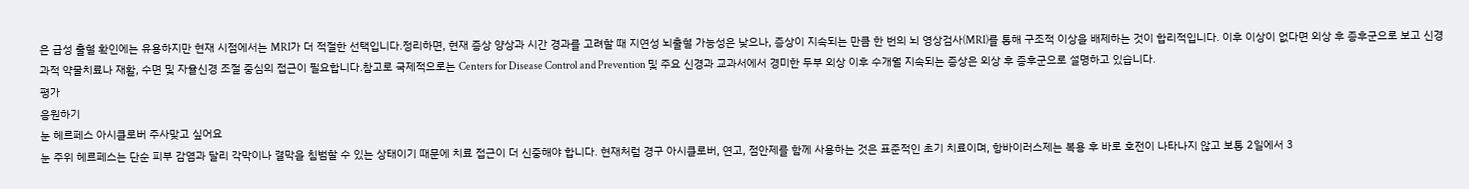은 급성 출혈 확인에는 유용하지만 현재 시점에서는 MRI가 더 적절한 선택입니다.정리하면, 현재 증상 양상과 시간 경과를 고려할 때 지연성 뇌출혈 가능성은 낮으나, 증상이 지속되는 만큼 한 번의 뇌 영상검사(MRI)를 통해 구조적 이상을 배제하는 것이 합리적입니다. 이후 이상이 없다면 외상 후 증후군으로 보고 신경과적 약물치료나 재활, 수면 및 자율신경 조절 중심의 접근이 필요합니다.참고로 국제적으로는 Centers for Disease Control and Prevention 및 주요 신경과 교과서에서 경미한 두부 외상 이후 수개월 지속되는 증상은 외상 후 증후군으로 설명하고 있습니다.
평가
응원하기
눈 헤르페스 아시클로버 주사맞고 싶어요
눈 주위 헤르페스는 단순 피부 감염과 달리 각막이나 결막을 침범할 수 있는 상태이기 때문에 치료 접근이 더 신중해야 합니다. 현재처럼 경구 아시클로버, 연고, 점안제를 함께 사용하는 것은 표준적인 초기 치료이며, 항바이러스제는 복용 후 바로 호전이 나타나지 않고 보통 2일에서 3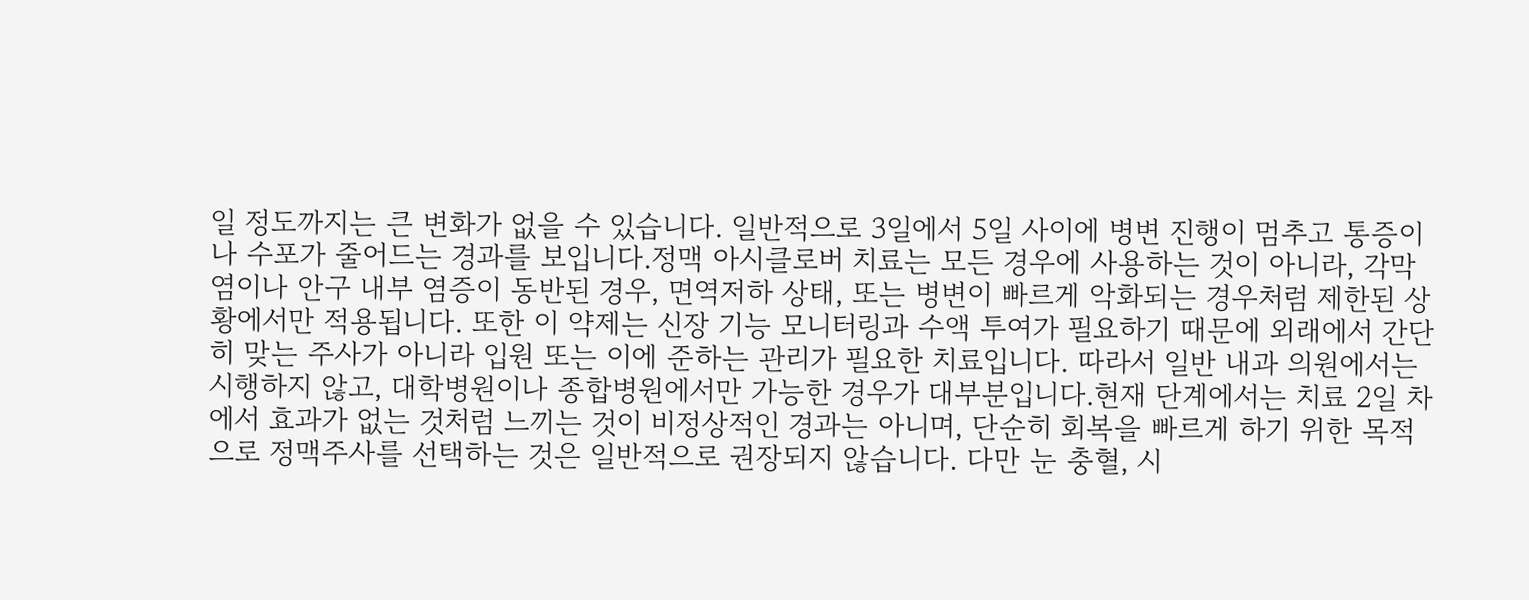일 정도까지는 큰 변화가 없을 수 있습니다. 일반적으로 3일에서 5일 사이에 병변 진행이 멈추고 통증이나 수포가 줄어드는 경과를 보입니다.정맥 아시클로버 치료는 모든 경우에 사용하는 것이 아니라, 각막염이나 안구 내부 염증이 동반된 경우, 면역저하 상태, 또는 병변이 빠르게 악화되는 경우처럼 제한된 상황에서만 적용됩니다. 또한 이 약제는 신장 기능 모니터링과 수액 투여가 필요하기 때문에 외래에서 간단히 맞는 주사가 아니라 입원 또는 이에 준하는 관리가 필요한 치료입니다. 따라서 일반 내과 의원에서는 시행하지 않고, 대학병원이나 종합병원에서만 가능한 경우가 대부분입니다.현재 단계에서는 치료 2일 차에서 효과가 없는 것처럼 느끼는 것이 비정상적인 경과는 아니며, 단순히 회복을 빠르게 하기 위한 목적으로 정맥주사를 선택하는 것은 일반적으로 권장되지 않습니다. 다만 눈 충혈, 시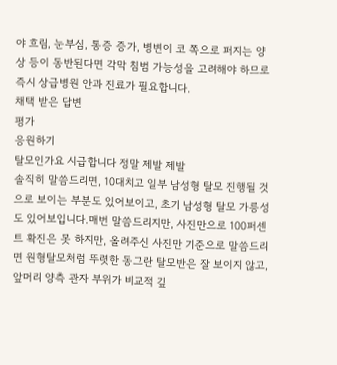야 흐림, 눈부심, 통증 증가, 병변이 코 쪽으로 퍼지는 양상 등이 동반된다면 각막 침범 가능성을 고려해야 하므로 즉시 상급병원 안과 진료가 필요합니다.
채택 받은 답변
평가
응원하기
탈모인가요 시급합니다 정말 제발 제발
솔직히 말씀드리면, 10대치고 일부 남성형 탈모 진행될 것으로 보이는 부분도 있어보이고, 초기 남성형 탈모 가릉성도 있어보입니다.매번 말씀드리지만, 사진만으로 100퍼센트 확진은 못 하지만, 올려주신 사진만 기준으로 말씀드리면 원형탈모처럼 뚜렷한 동그란 탈모반은 잘 보이지 않고, 앞머리 양측 관자 부위가 비교적 깊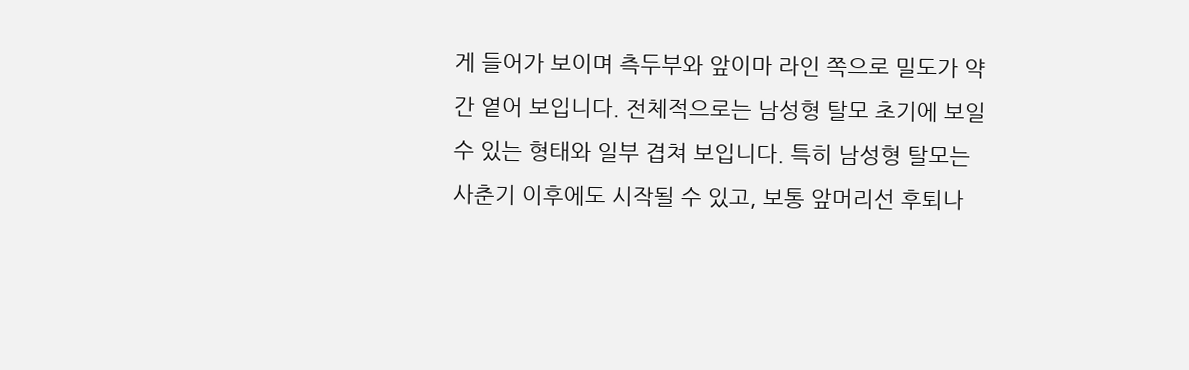게 들어가 보이며 측두부와 앞이마 라인 쪽으로 밀도가 약간 옅어 보입니다. 전체적으로는 남성형 탈모 초기에 보일 수 있는 형태와 일부 겹쳐 보입니다. 특히 남성형 탈모는 사춘기 이후에도 시작될 수 있고, 보통 앞머리선 후퇴나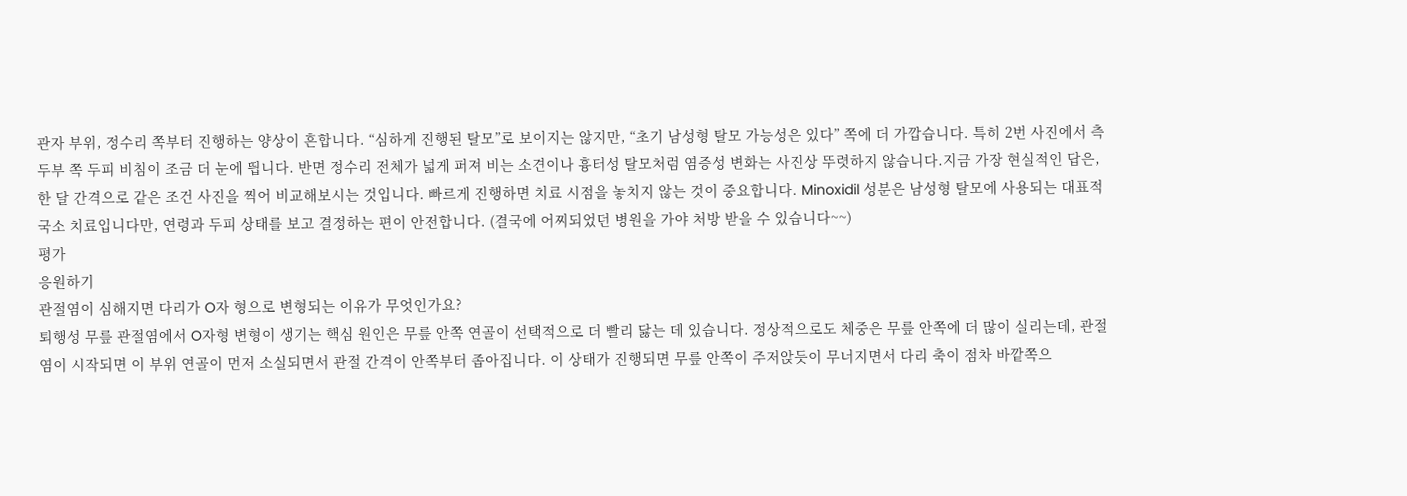관자 부위, 정수리 쪽부터 진행하는 양상이 흔합니다. “심하게 진행된 탈모”로 보이지는 않지만, “초기 남성형 탈모 가능성은 있다” 쪽에 더 가깝습니다. 특히 2번 사진에서 측두부 쪽 두피 비침이 조금 더 눈에 띕니다. 반면 정수리 전체가 넓게 퍼져 비는 소견이나 흉터성 탈모처럼 염증성 변화는 사진상 뚜렷하지 않습니다.지금 가장 현실적인 답은, 한 달 간격으로 같은 조건 사진을 찍어 비교해보시는 것입니다. 빠르게 진행하면 치료 시점을 놓치지 않는 것이 중요합니다. Minoxidil 성분은 남성형 탈모에 사용되는 대표적 국소 치료입니다만, 연령과 두피 상태를 보고 결정하는 편이 안전합니다. (결국에 어찌되었던 병원을 가야 처방 받을 수 있습니다~~)
평가
응원하기
관절염이 심해지면 다리가 O자 형으로 변형되는 이유가 무엇인가요?
퇴행성 무릎 관절염에서 O자형 변형이 생기는 핵심 원인은 무릎 안쪽 연골이 선택적으로 더 빨리 닳는 데 있습니다. 정상적으로도 체중은 무릎 안쪽에 더 많이 실리는데, 관절염이 시작되면 이 부위 연골이 먼저 소실되면서 관절 간격이 안쪽부터 좁아집니다. 이 상태가 진행되면 무릎 안쪽이 주저앉듯이 무너지면서 다리 축이 점차 바깥쪽으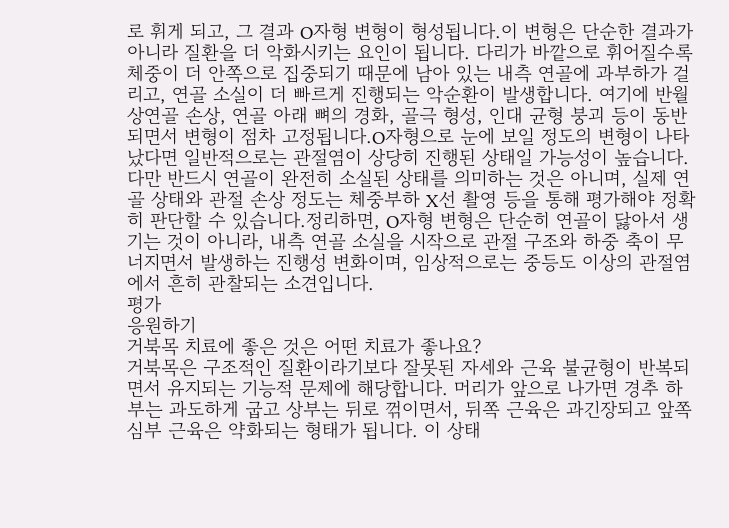로 휘게 되고, 그 결과 O자형 변형이 형성됩니다.이 변형은 단순한 결과가 아니라 질환을 더 악화시키는 요인이 됩니다. 다리가 바깥으로 휘어질수록 체중이 더 안쪽으로 집중되기 때문에 남아 있는 내측 연골에 과부하가 걸리고, 연골 소실이 더 빠르게 진행되는 악순환이 발생합니다. 여기에 반월상연골 손상, 연골 아래 뼈의 경화, 골극 형성, 인대 균형 붕괴 등이 동반되면서 변형이 점차 고정됩니다.O자형으로 눈에 보일 정도의 변형이 나타났다면 일반적으로는 관절염이 상당히 진행된 상태일 가능성이 높습니다. 다만 반드시 연골이 완전히 소실된 상태를 의미하는 것은 아니며, 실제 연골 상태와 관절 손상 정도는 체중부하 X선 촬영 등을 통해 평가해야 정확히 판단할 수 있습니다.정리하면, O자형 변형은 단순히 연골이 닳아서 생기는 것이 아니라, 내측 연골 소실을 시작으로 관절 구조와 하중 축이 무너지면서 발생하는 진행성 변화이며, 임상적으로는 중등도 이상의 관절염에서 흔히 관찰되는 소견입니다.
평가
응원하기
거북목 치료에 좋은 것은 어떤 치료가 좋나요?
거북목은 구조적인 질환이라기보다 잘못된 자세와 근육 불균형이 반복되면서 유지되는 기능적 문제에 해당합니다. 머리가 앞으로 나가면 경추 하부는 과도하게 굽고 상부는 뒤로 꺾이면서, 뒤쪽 근육은 과긴장되고 앞쪽 심부 근육은 약화되는 형태가 됩니다. 이 상태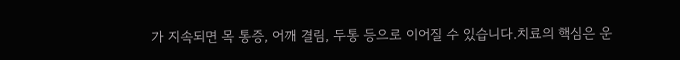가 지속되면 목 통증, 어깨 결림, 두통 등으로 이어질 수 있습니다.치료의 핵심은 운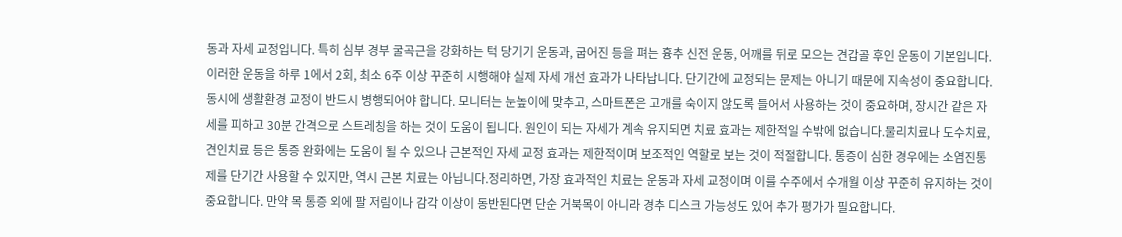동과 자세 교정입니다. 특히 심부 경부 굴곡근을 강화하는 턱 당기기 운동과, 굽어진 등을 펴는 흉추 신전 운동, 어깨를 뒤로 모으는 견갑골 후인 운동이 기본입니다. 이러한 운동을 하루 1에서 2회, 최소 6주 이상 꾸준히 시행해야 실제 자세 개선 효과가 나타납니다. 단기간에 교정되는 문제는 아니기 때문에 지속성이 중요합니다.동시에 생활환경 교정이 반드시 병행되어야 합니다. 모니터는 눈높이에 맞추고, 스마트폰은 고개를 숙이지 않도록 들어서 사용하는 것이 중요하며, 장시간 같은 자세를 피하고 30분 간격으로 스트레칭을 하는 것이 도움이 됩니다. 원인이 되는 자세가 계속 유지되면 치료 효과는 제한적일 수밖에 없습니다.물리치료나 도수치료, 견인치료 등은 통증 완화에는 도움이 될 수 있으나 근본적인 자세 교정 효과는 제한적이며 보조적인 역할로 보는 것이 적절합니다. 통증이 심한 경우에는 소염진통제를 단기간 사용할 수 있지만, 역시 근본 치료는 아닙니다.정리하면, 가장 효과적인 치료는 운동과 자세 교정이며 이를 수주에서 수개월 이상 꾸준히 유지하는 것이 중요합니다. 만약 목 통증 외에 팔 저림이나 감각 이상이 동반된다면 단순 거북목이 아니라 경추 디스크 가능성도 있어 추가 평가가 필요합니다.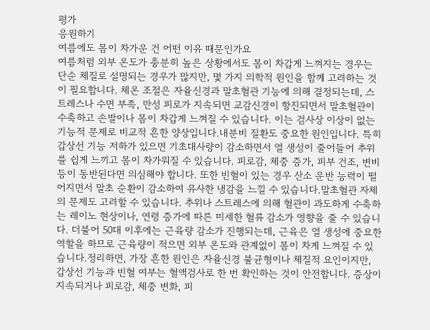평가
응원하기
여름에도 몸이 차가운 건 어떤 이유 때문인가요
여름처럼 외부 온도가 충분히 높은 상황에서도 몸이 차갑게 느껴지는 경우는 단순 체질로 설명되는 경우가 많지만, 몇 가지 의학적 원인을 함께 고려하는 것이 필요합니다. 체온 조절은 자율신경과 말초혈관 기능에 의해 결정되는데, 스트레스나 수면 부족, 만성 피로가 지속되면 교감신경이 항진되면서 말초혈관이 수축하고 손발이나 몸이 차갑게 느껴질 수 있습니다. 이는 검사상 이상이 없는 기능적 문제로 비교적 흔한 양상입니다.내분비 질환도 중요한 원인입니다. 특히 갑상선 기능 저하가 있으면 기초대사량이 감소하면서 열 생성이 줄어들어 추위를 쉽게 느끼고 몸이 차가워질 수 있습니다. 피로감, 체중 증가, 피부 건조, 변비 등이 동반된다면 의심해야 합니다. 또한 빈혈이 있는 경우 산소 운반 능력이 떨어지면서 말초 순환이 감소하여 유사한 냉감을 느낄 수 있습니다.말초혈관 자체의 문제도 고려할 수 있습니다. 추위나 스트레스에 의해 혈관이 과도하게 수축하는 레이노 현상이나, 연령 증가에 따른 미세한 혈류 감소가 영향을 줄 수 있습니다. 더불어 50대 이후에는 근육량 감소가 진행되는데, 근육은 열 생성에 중요한 역할을 하므로 근육량이 적으면 외부 온도와 관계없이 몸이 차게 느껴질 수 있습니다.정리하면, 가장 흔한 원인은 자율신경 불균형이나 체질적 요인이지만, 갑상선 기능과 빈혈 여부는 혈액검사로 한 번 확인하는 것이 안전합니다. 증상이 지속되거나 피로감, 체중 변화, 피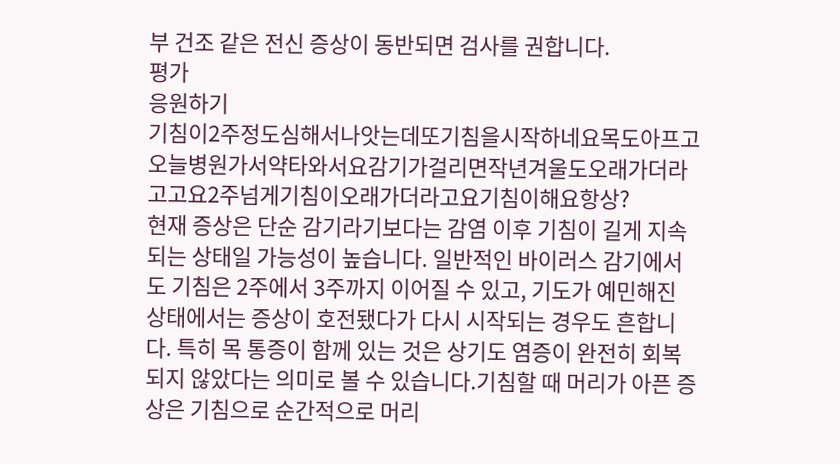부 건조 같은 전신 증상이 동반되면 검사를 권합니다.
평가
응원하기
기침이2주정도심해서나앗는데또기침을시작하네요목도아프고오늘병원가서약타와서요감기가걸리면작년겨울도오래가더라고고요2주넘게기침이오래가더라고요기침이해요항상?
현재 증상은 단순 감기라기보다는 감염 이후 기침이 길게 지속되는 상태일 가능성이 높습니다. 일반적인 바이러스 감기에서도 기침은 2주에서 3주까지 이어질 수 있고, 기도가 예민해진 상태에서는 증상이 호전됐다가 다시 시작되는 경우도 흔합니다. 특히 목 통증이 함께 있는 것은 상기도 염증이 완전히 회복되지 않았다는 의미로 볼 수 있습니다.기침할 때 머리가 아픈 증상은 기침으로 순간적으로 머리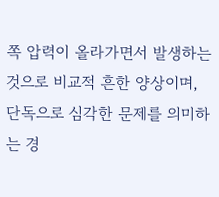쪽 압력이 올라가면서 발생하는 것으로 비교적 흔한 양상이며, 단독으로 심각한 문제를 의미하는 경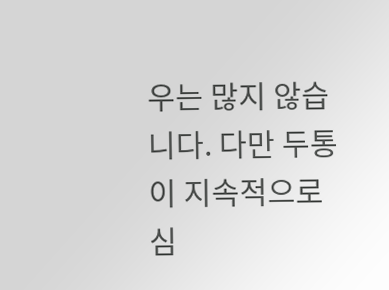우는 많지 않습니다. 다만 두통이 지속적으로 심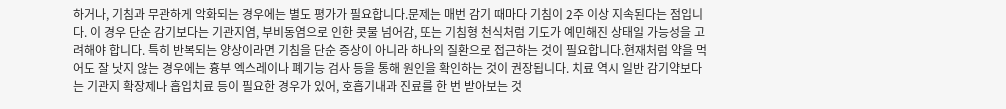하거나, 기침과 무관하게 악화되는 경우에는 별도 평가가 필요합니다.문제는 매번 감기 때마다 기침이 2주 이상 지속된다는 점입니다. 이 경우 단순 감기보다는 기관지염, 부비동염으로 인한 콧물 넘어감, 또는 기침형 천식처럼 기도가 예민해진 상태일 가능성을 고려해야 합니다. 특히 반복되는 양상이라면 기침을 단순 증상이 아니라 하나의 질환으로 접근하는 것이 필요합니다.현재처럼 약을 먹어도 잘 낫지 않는 경우에는 흉부 엑스레이나 폐기능 검사 등을 통해 원인을 확인하는 것이 권장됩니다. 치료 역시 일반 감기약보다는 기관지 확장제나 흡입치료 등이 필요한 경우가 있어, 호흡기내과 진료를 한 번 받아보는 것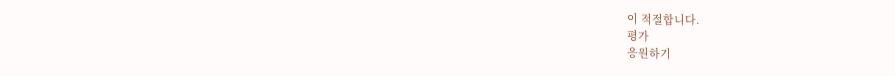이 적절합니다.
평가
응원하기